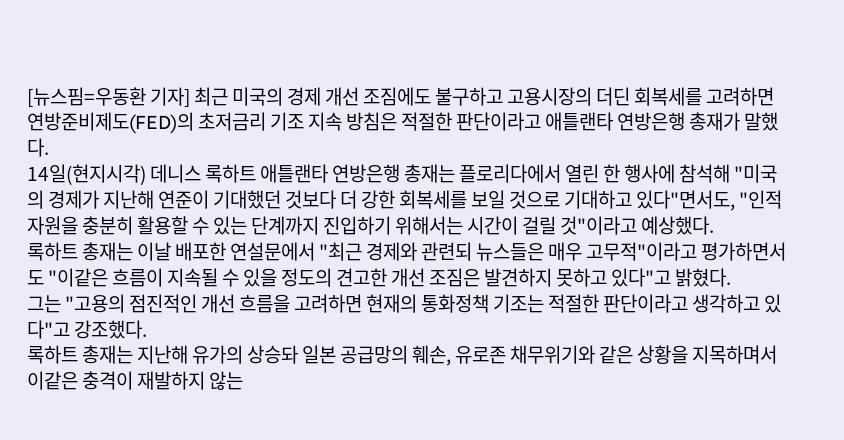[뉴스핌=우동환 기자] 최근 미국의 경제 개선 조짐에도 불구하고 고용시장의 더딘 회복세를 고려하면 연방준비제도(FED)의 초저금리 기조 지속 방침은 적절한 판단이라고 애틀랜타 연방은행 총재가 말했다.
14일(현지시각) 데니스 록하트 애틀랜타 연방은행 총재는 플로리다에서 열린 한 행사에 참석해 "미국의 경제가 지난해 연준이 기대했던 것보다 더 강한 회복세를 보일 것으로 기대하고 있다"면서도, "인적자원을 충분히 활용할 수 있는 단계까지 진입하기 위해서는 시간이 걸릴 것"이라고 예상했다.
록하트 총재는 이날 배포한 연설문에서 "최근 경제와 관련되 뉴스들은 매우 고무적"이라고 평가하면서도 "이같은 흐름이 지속될 수 있을 정도의 견고한 개선 조짐은 발견하지 못하고 있다"고 밝혔다.
그는 "고용의 점진적인 개선 흐름을 고려하면 현재의 통화정책 기조는 적절한 판단이라고 생각하고 있다"고 강조했다.
록하트 총재는 지난해 유가의 상승돠 일본 공급망의 훼손, 유로존 채무위기와 같은 상황을 지목하며서 이같은 충격이 재발하지 않는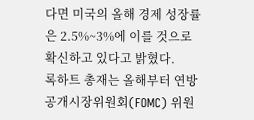다면 미국의 올해 경제 성장률은 2.5%~3%에 이를 것으로 확신하고 있다고 밝혔다.
록하트 총재는 올해부터 연방공개시장위원회(FOMC) 위원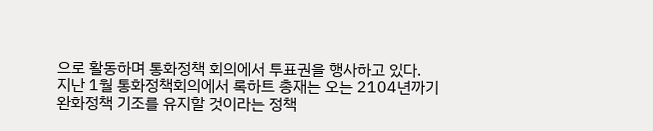으로 활동하며 통화정책 회의에서 투표권을 행사하고 있다.
지난 1월 통화정책회의에서 록하트 총재는 오는 2104년까기 완화정책 기조를 유지할 것이라는 정책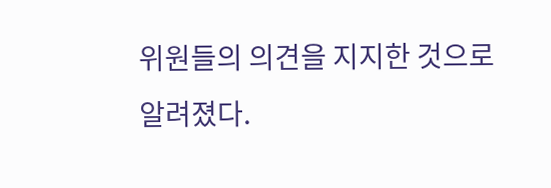위원들의 의견을 지지한 것으로 알려졌다.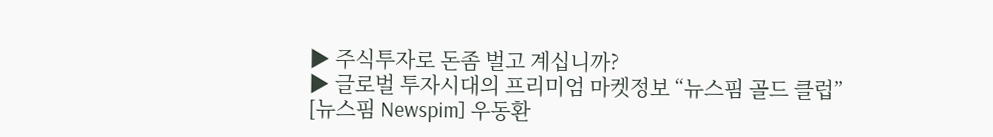▶ 주식투자로 돈좀 벌고 계십니까?
▶ 글로벌 투자시대의 프리미엄 마켓정보 “뉴스핌 골드 클럽”
[뉴스핌 Newspim] 우동환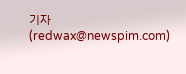기자 (redwax@newspim.com)